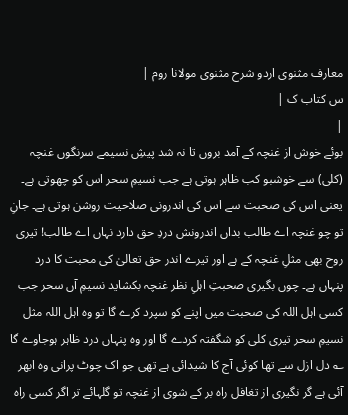معارف مثنوی اردو شرح مثنوی مولانا روم |
س کتاب ک |
|
بوئے خوش از غنچہ کے آمد بروں تا نہ شد پیشِ نسیمے سرنگوں غنچہ (کلی) سے خوشبو کب ظاہر ہوتی ہے جب نسیمِ سحر اس کو چھوتی ہے۔ یعنی اس کی صحبت سے اس کی اندرونی صلاحیت روشن ہوتی ہے۔ جانِ تو چو غنچہ اے طالب بداں اندرونش دردِ حق دارد نہاں اے طالب! تیری روح بھی مثلِ غنچہ کے ہے اور تیرے اندر حق تعالیٰ کی محبت کا درد پنہاں ہے۔ چوں بگیری صحبتِ اہلِ نظر غنچہ بکشاید نسیمِ آں سحر جب کسی اہل اللہ کی صحبت میں اپنے کو سپرد کرے گا تو وہ اہل اللہ مثل نسیمِ سحر تیری کلی کو شگفتہ کردے گا اور وہ پنہاں درد ظاہر ہوجاوے گا ؎ دل ازل سے تھا کوئی آج کا شیدائی ہے تھی جو اک چوٹ پرانی وہ ابھر آئی ہے گر نگیری از تغافل راہ بر کے شوی از غنچہ تو گلہائے تر اگر کسی راہ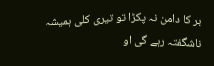بر کا دامن نہ پکڑا تو تیری کلی ہمیشہ ناشگفتہ رہے گی او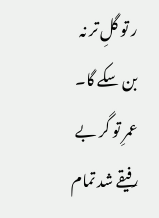ر تو گلِ تر نہ بن سکے گا۔ عمرِ تو گر بے رفیقے شد تمام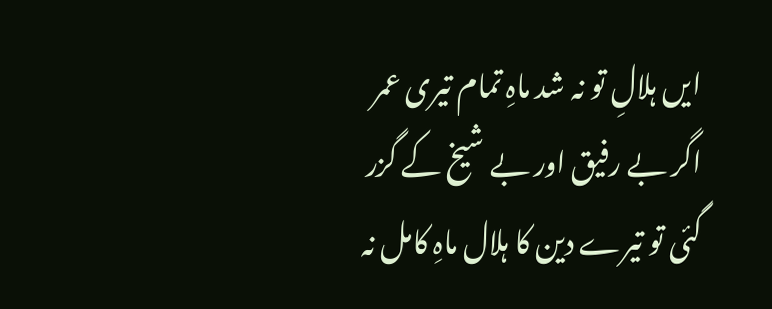ایں ہلالِ تو نہ شد ماہِ تمام تیری عمر اگر بے رفیق اور بے شیخ کے گزر گئی تو تیرے دین کا ہلال ماہِ کامل نہ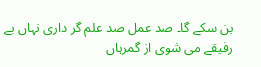بن سکے گا۔ صد عمل صد علم گر داری نہاں بے رفیقے می شوی از گمرہاں